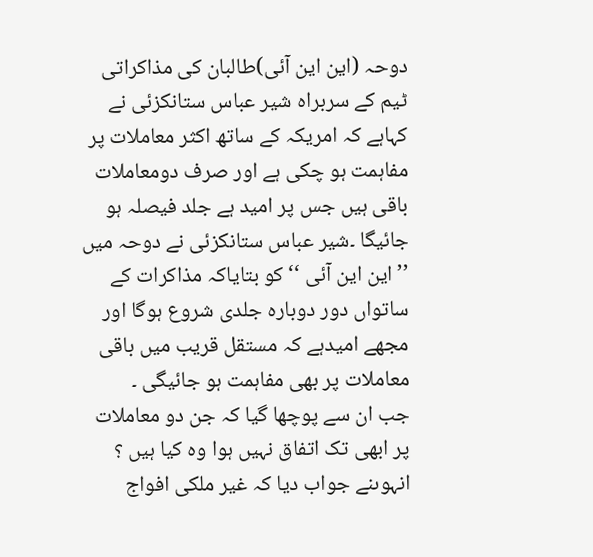دوحہ (این این آئی)طالبان کی مذاکراتی ٹیم کے سربراہ شیر عباس ستانکزئی نے کہاہے کہ امریکہ کے ساتھ اکثر معاملات پر مفاہمت ہو چکی ہے اور صرف دومعاملات باقی ہیں جس پر امید ہے جلد فیصلہ ہو جائیگا ۔شیر عباس ستانکزئی نے دوحہ میں ’’این این آئی ‘‘کو بتایاکہ مذاکرات کے ساتواں دور دوبارہ جلدی شروع ہوگا اور مجھے امیدہے کہ مستقل قریب میں باقی معاملات پر بھی مفاہمت ہو جائیگی ۔
جب ان سے پوچھا گیا کہ جن دو معاملات پر ابھی تک اتفاق نہیں ہوا وہ کیا ہیں ؟ انہوںنے جواب دیا کہ غیر ملکی افواج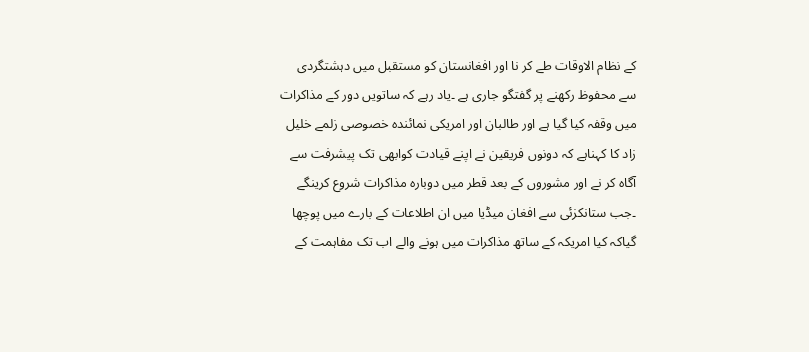کے نظام الاوقات طے کر نا اور افغانستان کو مستقبل میں دہشتگردی سے محفوظ رکھنے پر گفتگو جاری ہے ۔یاد رہے کہ ساتویں دور کے مذاکرات میں وقفہ کیا گیا ہے اور طالبان اور امریکی نمائندہ خصوصی زلمے خلیل زاد کا کہناہے کہ دونوں فریقین نے اپنے قیادت کوابھی تک پیشرفت سے آگاہ کر نے اور مشوروں کے بعد قطر میں دوبارہ مذاکرات شروع کرینگے ۔جب ستانکزئی سے افغان میڈیا میں ان اطلاعات کے بارے میں پوچھا گیاکہ کیا امریکہ کے ساتھ مذاکرات میں ہونے والے اب تک مفاہمت کے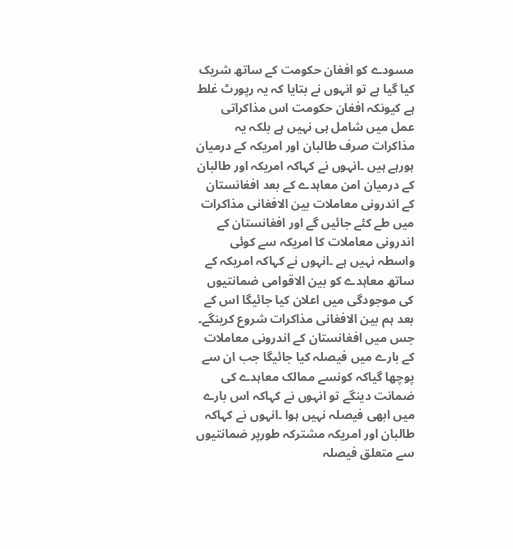مسودے کو افغان حکومت کے ساتھ شریک کیا گیا ہے تو انہوں نے بتایا کہ یہ رپورٹ غلط ہے کیونکہ افغان حکومت اس مذاکراتی عمل میں شامل ہی نہیں ہے بلکہ یہ مذاکرات صرف طالبان اور امریکہ کے درمیان ہورہے ہیں ۔انہوں نے کہاکہ امریکہ اور طالبان کے درمیان امن معاہدے کے بعد افغانستان کے اندرونی معاملات بین الافغانی مذاکرات میں طے کئے جائیں گے اور افغانستان کے اندرونی معاملات کا امریکہ سے کوئی واسطہ نہیں ہے ۔انہوں نے کہاکہ امریکہ کے ساتھ معاہدے کو بین الاقوامی ضمانتیوں کی موجودگی میں اعلان کیا جائیگا اس کے بعد ہم بین الافغانی مذاکرات شروع کرینگے۔
جس میں افغانستان کے اندرونی معاملات کے بارے میں فیصلہ کیا جائیگا جب ان سے پوچھا گیاکہ کونسے ممالک معاہدے کی ضمانت دینگے تو انہوں نے کہاکہ اس بارے میں ابھی فیصلہ نہیں ہوا ۔انہوں نے کہاکہ طالبان اور امریکہ مشترکہ طورپر ضمانتیوں سے متعلق فیصلہ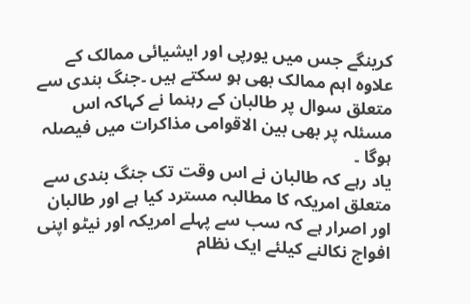کرینگے جس میں یورپی اور ایشیائی ممالک کے علاوہ اہم ممالک بھی ہو سکتے ہیں ۔جنگ بندی سے متعلق سوال پر طالبان کے رہنما نے کہاکہ اس مسئلہ پر بھی بین الاقوامی مذاکرات میں فیصلہ ہوگا ۔
یاد رہے کہ طالبان نے اس وقت تک جنگ بندی سے متعلق امریکہ کا مطالبہ مسترد کیا ہے اور طالبان اور اصرار ہے کہ سب سے پہلے امریکہ اور نیٹو اپنی افواج نکالنے کیلئے ایک نظام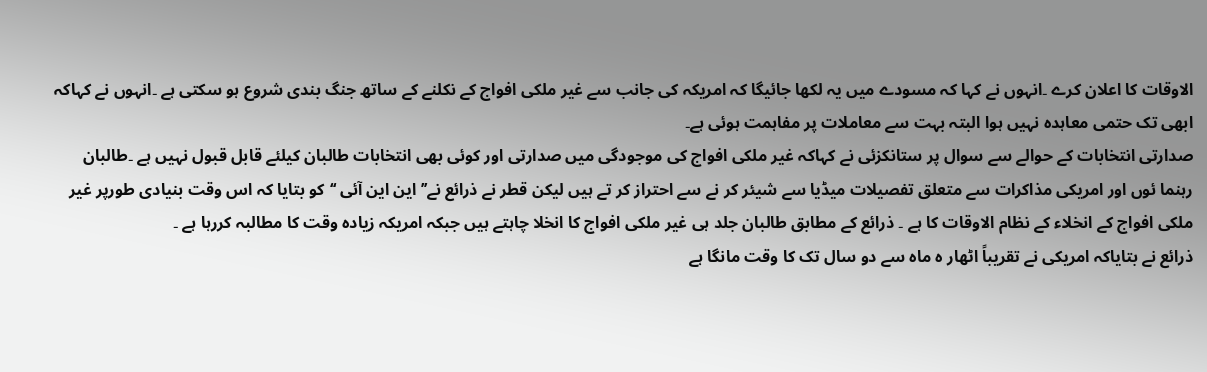الاوقات کا اعلان کرے ۔انہوں نے کہا کہ مسودے میں یہ لکھا جائیگا کہ امریکہ کی جانب سے غیر ملکی افواج کے نکلنے کے ساتھ جنگ بندی شروع ہو سکتی ہے ۔انہوں نے کہاکہ ابھی تک حتمی معاہدہ نہیں ہوا البتہ بہت سے معاملات پر مفاہمت ہوئی ہے۔
صدارتی انتخابات کے حوالے سے سوال پر ستانکزئی نے کہاکہ غیر ملکی افواج کی موجودگی میں صدارتی اور کوئی بھی انتخابات طالبان کیلئے قابل قبول نہیں ہے ۔طالبان رہنما ئوں اور امریکی مذاکرات سے متعلق تفصیلات میڈیا سے شیئر کر نے سے احتراز کر تے ہیں لیکن قطر نے ذرائع نے’’ این این آئی ‘‘کو بتایا کہ اس وقت بنیادی طورپر غیر ملکی افواج کے انخلاء کے نظام الاوقات کا ہے ۔ ذرائع کے مطابق طالبان جلد ہی غیر ملکی افواج کا انخلا چاہتے ہیں جبکہ امریکہ زیادہ وقت کا مطالبہ کررہا ہے ۔
ذرائع نے بتایاکہ امریکی نے تقریباً اٹھار ہ ماہ سے دو سال تک کا وقت مانگا ہے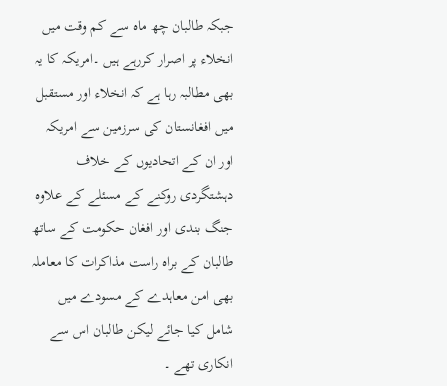جبکہ طالبان چھ ماہ سے کم وقت میں انخلاء پر اصرار کررہے ہیں ۔امریکہ کا یہ بھی مطالبہ رہا ہے کہ انخلاء اور مستقبل میں افغانستان کی سرزمین سے امریکہ اور ان کے اتحادیوں کے خلاف دہشتگردی روکنے کے مسئلے کے علاوہ جنگ بندی اور افغان حکومت کے ساتھ طالبان کے براہ راست مذاکرات کا معاملہ بھی امن معاہدے کے مسودے میں شامل کیا جائے لیکن طالبان اس سے انکاری تھے ۔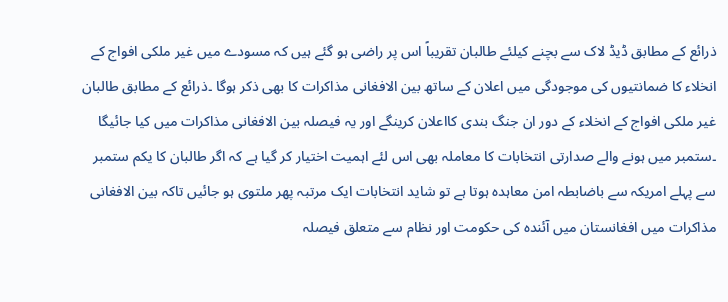ذرائع کے مطابق ڈیڈ لاک سے بچنے کیلئے طالبان تقریباً اس پر راضی ہو گئے ہیں کہ مسودے میں غیر ملکی افواج کے انخلاء کا ضمانتیوں کی موجودگی میں اعلان کے ساتھ بین الافغانی مذاکرات کا بھی ذکر ہوگا ۔ذرائع کے مطابق طالبان غیر ملکی افواج کے انخلاء کے دور ان جنگ بندی کااعلان کرینگے اور یہ فیصلہ بین الافغانی مذاکرات میں کیا جائیگا ۔ستمبر میں ہونے والے صدارتی انتخابات کا معاملہ بھی اس لئے اہمیت اختیار کر گیا ہے کہ اگر طالبان کا یکم ستمبر سے پہلے امریکہ سے باضابطہ امن معاہدہ ہوتا ہے تو شاید انتخابات ایک مرتبہ پھر ملتوی ہو جائیں تاکہ بین الافغانی مذاکرات میں افغانستان میں آئندہ کی حکومت اور نظام سے متعلق فیصلہ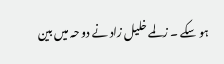ہو سکے ۔ زلمے خلیل زاد نے دو حہ میں بین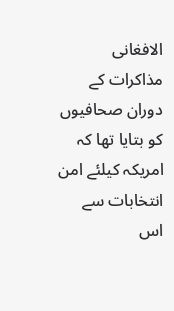الافغانی مذاکرات کے دوران صحافیوں کو بتایا تھا کہ امریکہ کیلئے امن انتخابات سے اس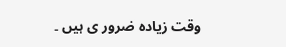وقت زیادہ ضرور ی ہیں ۔